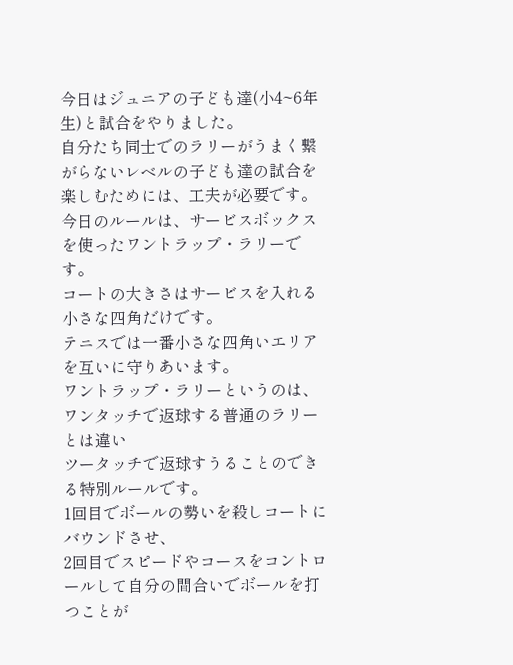今日はジュニアの子ども達(小4~6年生)と試合をやりました。
自分たち同士でのラリーがうまく繋がらないレベルの子ども達の試合を楽しむためには、工夫が必要です。
今日のルールは、サービスボックスを使ったワントラップ・ラリーです。
コートの大きさはサービスを入れる小さな四角だけです。
テニスでは一番小さな四角いエリアを互いに守りあいます。
ワントラップ・ラリーというのは、ワンタッチで返球する普通のラリーとは違い
ツータッチで返球すうることのできる特別ルールです。
1回目でボールの勢いを殺しコートにバウンドさせ、
2回目でスピードやコースをコントロールして自分の間合いでボールを打つことが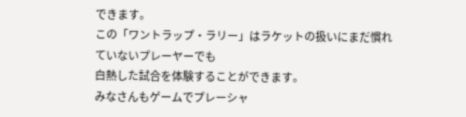できます。
この「ワントラップ・ラリー」はラケットの扱いにまだ慣れていないプレーヤーでも
白熱した試合を体験することができます。
みなさんもゲームでプレーシャ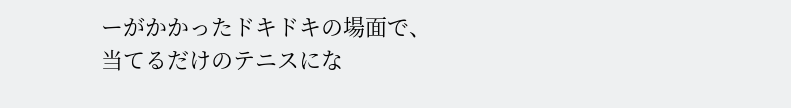ーがかかったドキドキの場面で、
当てるだけのテニスにな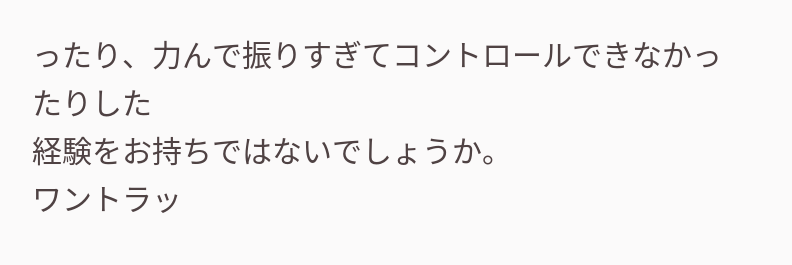ったり、力んで振りすぎてコントロールできなかったりした
経験をお持ちではないでしょうか。
ワントラッ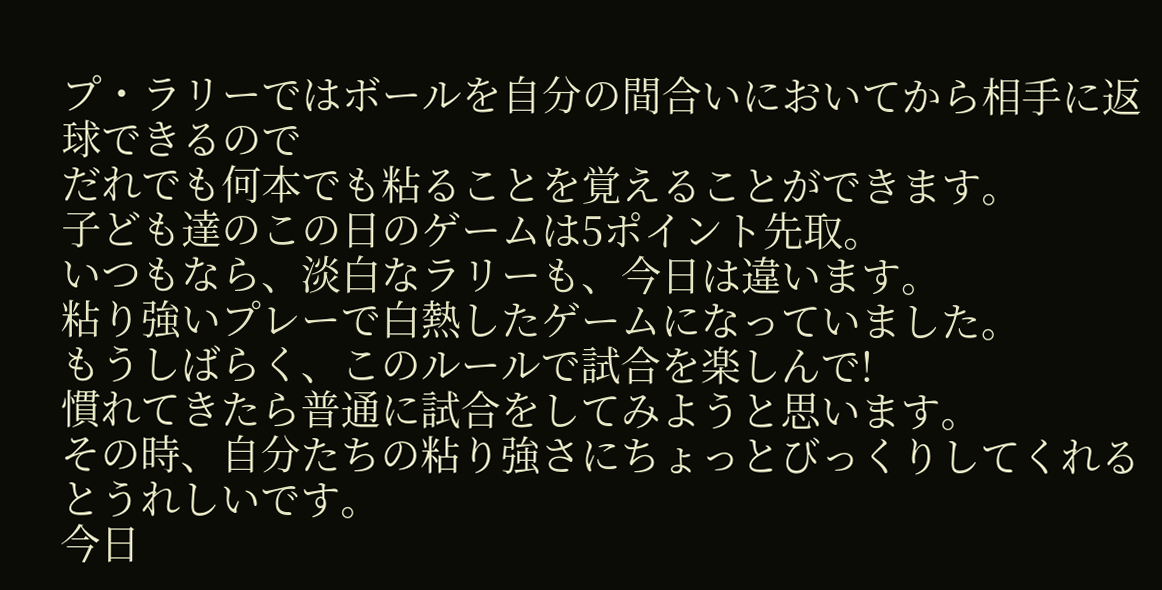プ・ラリーではボールを自分の間合いにおいてから相手に返球できるので
だれでも何本でも粘ることを覚えることができます。
子ども達のこの日のゲームは5ポイント先取。
いつもなら、淡白なラリーも、今日は違います。
粘り強いプレーで白熱したゲームになっていました。
もうしばらく、このルールで試合を楽しんで!
慣れてきたら普通に試合をしてみようと思います。
その時、自分たちの粘り強さにちょっとびっくりしてくれるとうれしいです。
今日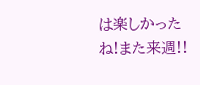は楽しかったね!また来週!!